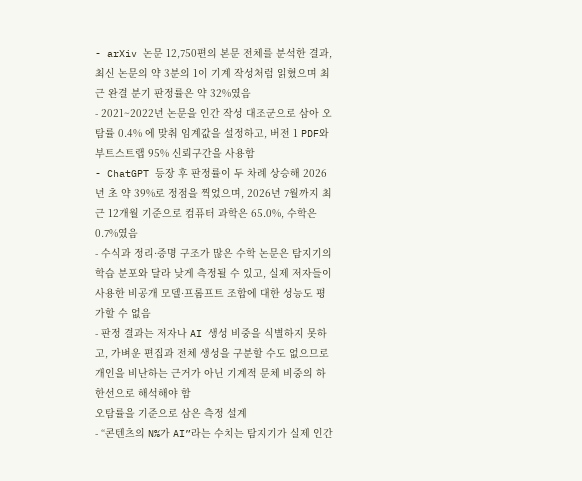- arXiv 논문 12,750편의 본문 전체를 분석한 결과, 최신 논문의 약 3분의 1이 기계 작성처럼 읽혔으며 최근 완결 분기 판정률은 약 32%였음
- 2021~2022년 논문을 인간 작성 대조군으로 삼아 오탐률 0.4% 에 맞춰 임계값을 설정하고, 버전 1 PDF와 부트스트랩 95% 신뢰구간을 사용함
- ChatGPT 등장 후 판정률이 두 차례 상승해 2026년 초 약 39%로 정점을 찍었으며, 2026년 7월까지 최근 12개월 기준으로 컴퓨터 과학은 65.0%, 수학은 0.7%였음
- 수식과 정리·증명 구조가 많은 수학 논문은 탐지기의 학습 분포와 달라 낮게 측정될 수 있고, 실제 저자들이 사용한 비공개 모델·프롬프트 조합에 대한 성능도 평가할 수 없음
- 판정 결과는 저자나 AI 생성 비중을 식별하지 못하고, 가벼운 편집과 전체 생성을 구분할 수도 없으므로 개인을 비난하는 근거가 아닌 기계적 문체 비중의 하한선으로 해석해야 함
오탐률을 기준으로 삼은 측정 설계
- “콘텐츠의 N%가 AI”라는 수치는 탐지기가 실제 인간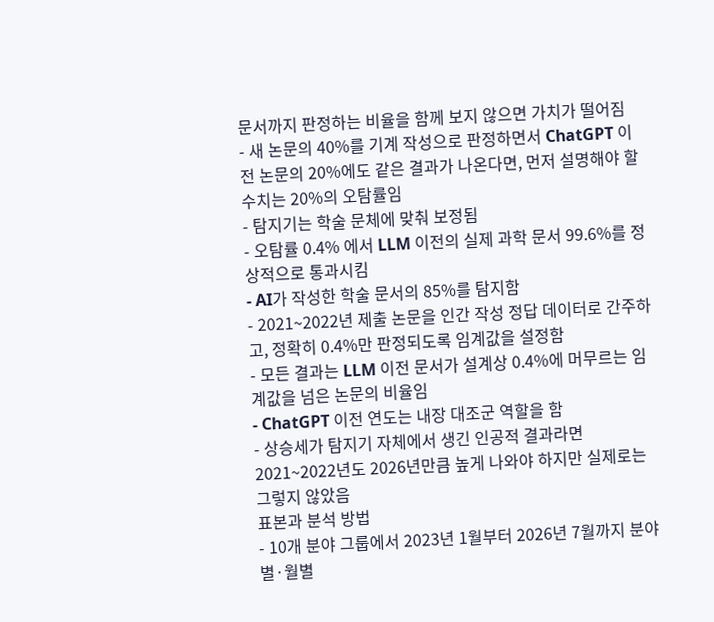문서까지 판정하는 비율을 함께 보지 않으면 가치가 떨어짐
- 새 논문의 40%를 기계 작성으로 판정하면서 ChatGPT 이전 논문의 20%에도 같은 결과가 나온다면, 먼저 설명해야 할 수치는 20%의 오탐률임
- 탐지기는 학술 문체에 맞춰 보정됨
- 오탐률 0.4% 에서 LLM 이전의 실제 과학 문서 99.6%를 정상적으로 통과시킴
- AI가 작성한 학술 문서의 85%를 탐지함
- 2021~2022년 제출 논문을 인간 작성 정답 데이터로 간주하고, 정확히 0.4%만 판정되도록 임계값을 설정함
- 모든 결과는 LLM 이전 문서가 설계상 0.4%에 머무르는 임계값을 넘은 논문의 비율임
- ChatGPT 이전 연도는 내장 대조군 역할을 함
- 상승세가 탐지기 자체에서 생긴 인공적 결과라면 2021~2022년도 2026년만큼 높게 나와야 하지만 실제로는 그렇지 않았음
표본과 분석 방법
- 10개 분야 그룹에서 2023년 1월부터 2026년 7월까지 분야별·월별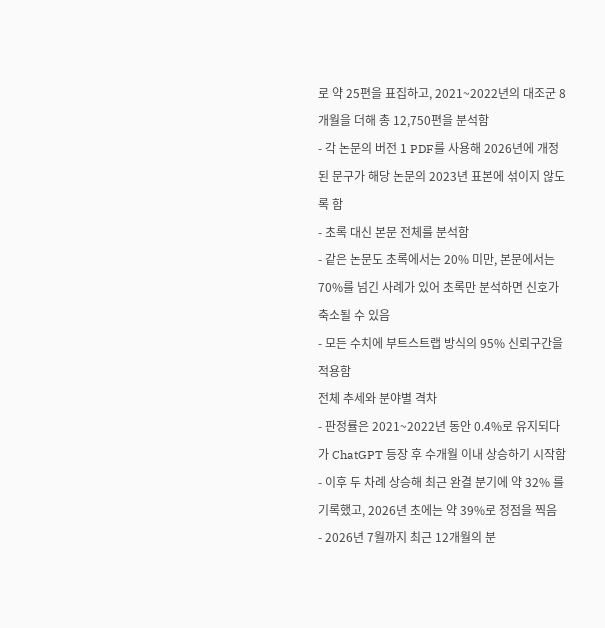로 약 25편을 표집하고, 2021~2022년의 대조군 8개월을 더해 총 12,750편을 분석함
- 각 논문의 버전 1 PDF를 사용해 2026년에 개정된 문구가 해당 논문의 2023년 표본에 섞이지 않도록 함
- 초록 대신 본문 전체를 분석함
- 같은 논문도 초록에서는 20% 미만, 본문에서는 70%를 넘긴 사례가 있어 초록만 분석하면 신호가 축소될 수 있음
- 모든 수치에 부트스트랩 방식의 95% 신뢰구간을 적용함
전체 추세와 분야별 격차
- 판정률은 2021~2022년 동안 0.4%로 유지되다가 ChatGPT 등장 후 수개월 이내 상승하기 시작함
- 이후 두 차례 상승해 최근 완결 분기에 약 32% 를 기록했고, 2026년 초에는 약 39%로 정점을 찍음
- 2026년 7월까지 최근 12개월의 분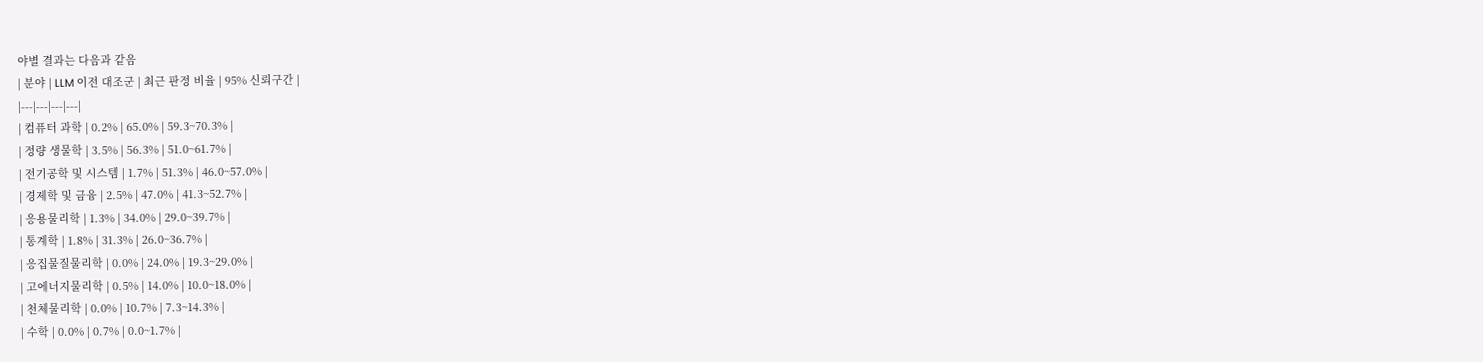야별 결과는 다음과 같음
| 분야 | LLM 이전 대조군 | 최근 판정 비율 | 95% 신뢰구간 |
|---|---|---|---|
| 컴퓨터 과학 | 0.2% | 65.0% | 59.3~70.3% |
| 정량 생물학 | 3.5% | 56.3% | 51.0~61.7% |
| 전기공학 및 시스템 | 1.7% | 51.3% | 46.0~57.0% |
| 경제학 및 금융 | 2.5% | 47.0% | 41.3~52.7% |
| 응용물리학 | 1.3% | 34.0% | 29.0~39.7% |
| 통계학 | 1.8% | 31.3% | 26.0~36.7% |
| 응집물질물리학 | 0.0% | 24.0% | 19.3~29.0% |
| 고에너지물리학 | 0.5% | 14.0% | 10.0~18.0% |
| 천체물리학 | 0.0% | 10.7% | 7.3~14.3% |
| 수학 | 0.0% | 0.7% | 0.0~1.7% |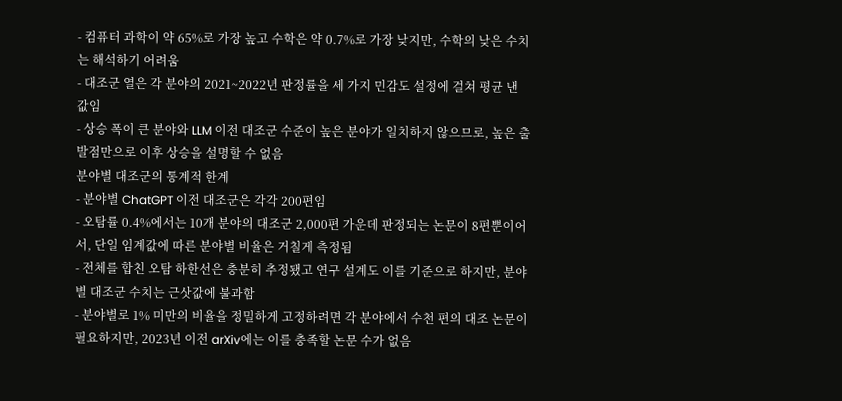- 컴퓨터 과학이 약 65%로 가장 높고 수학은 약 0.7%로 가장 낮지만, 수학의 낮은 수치는 해석하기 어려움
- 대조군 열은 각 분야의 2021~2022년 판정률을 세 가지 민감도 설정에 걸쳐 평균 낸 값임
- 상승 폭이 큰 분야와 LLM 이전 대조군 수준이 높은 분야가 일치하지 않으므로, 높은 출발점만으로 이후 상승을 설명할 수 없음
분야별 대조군의 통계적 한계
- 분야별 ChatGPT 이전 대조군은 각각 200편임
- 오탐률 0.4%에서는 10개 분야의 대조군 2,000편 가운데 판정되는 논문이 8편뿐이어서, 단일 임계값에 따른 분야별 비율은 거칠게 측정됨
- 전체를 합친 오탐 하한선은 충분히 추정됐고 연구 설계도 이를 기준으로 하지만, 분야별 대조군 수치는 근삿값에 불과함
- 분야별로 1% 미만의 비율을 정밀하게 고정하려면 각 분야에서 수천 편의 대조 논문이 필요하지만, 2023년 이전 arXiv에는 이를 충족할 논문 수가 없음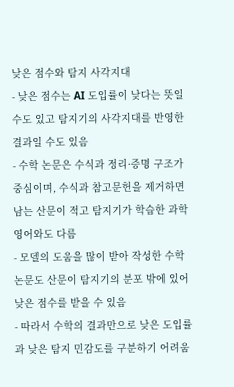낮은 점수와 탐지 사각지대
- 낮은 점수는 AI 도입률이 낮다는 뜻일 수도 있고 탐지기의 사각지대를 반영한 결과일 수도 있음
- 수학 논문은 수식과 정리·증명 구조가 중심이며, 수식과 참고문헌을 제거하면 남는 산문이 적고 탐지기가 학습한 과학 영어와도 다름
- 모델의 도움을 많이 받아 작성한 수학 논문도 산문이 탐지기의 분포 밖에 있어 낮은 점수를 받을 수 있음
- 따라서 수학의 결과만으로 낮은 도입률과 낮은 탐지 민감도를 구분하기 어려움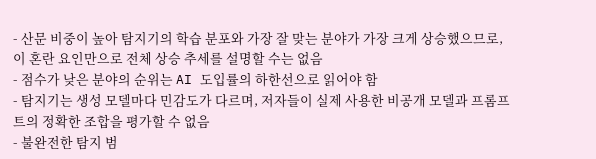- 산문 비중이 높아 탐지기의 학습 분포와 가장 잘 맞는 분야가 가장 크게 상승했으므로, 이 혼란 요인만으로 전체 상승 추세를 설명할 수는 없음
- 점수가 낮은 분야의 순위는 AI 도입률의 하한선으로 읽어야 함
- 탐지기는 생성 모델마다 민감도가 다르며, 저자들이 실제 사용한 비공개 모델과 프롬프트의 정확한 조합을 평가할 수 없음
- 불완전한 탐지 범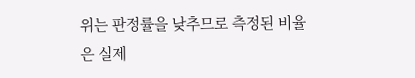위는 판정률을 낮추므로 측정된 비율은 실제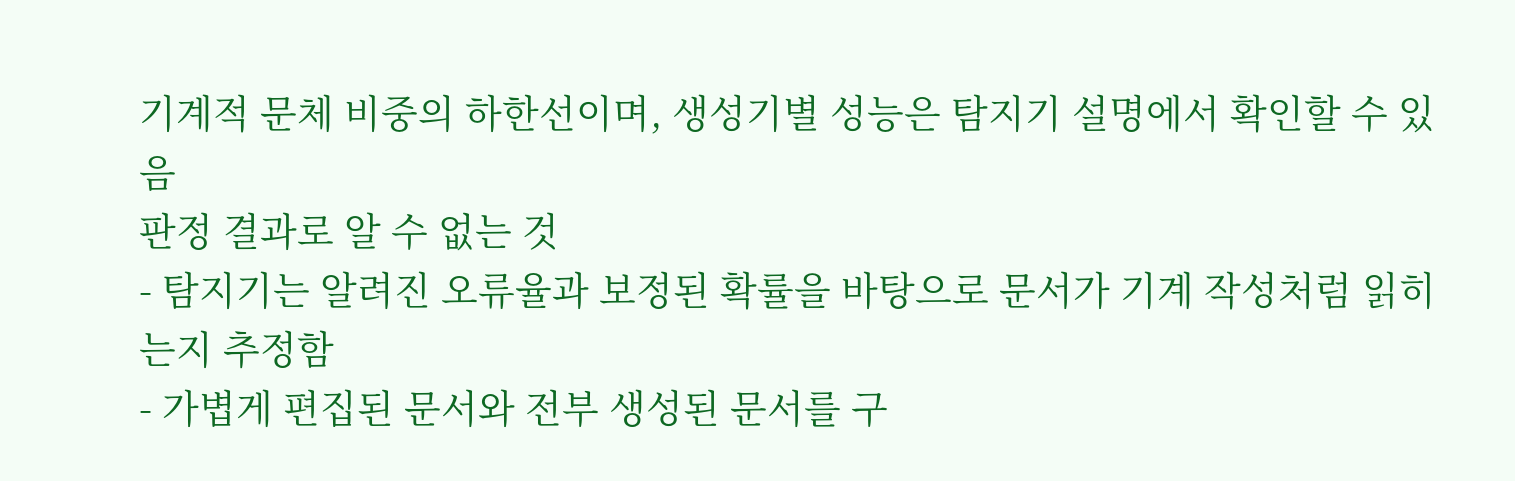기계적 문체 비중의 하한선이며, 생성기별 성능은 탐지기 설명에서 확인할 수 있음
판정 결과로 알 수 없는 것
- 탐지기는 알려진 오류율과 보정된 확률을 바탕으로 문서가 기계 작성처럼 읽히는지 추정함
- 가볍게 편집된 문서와 전부 생성된 문서를 구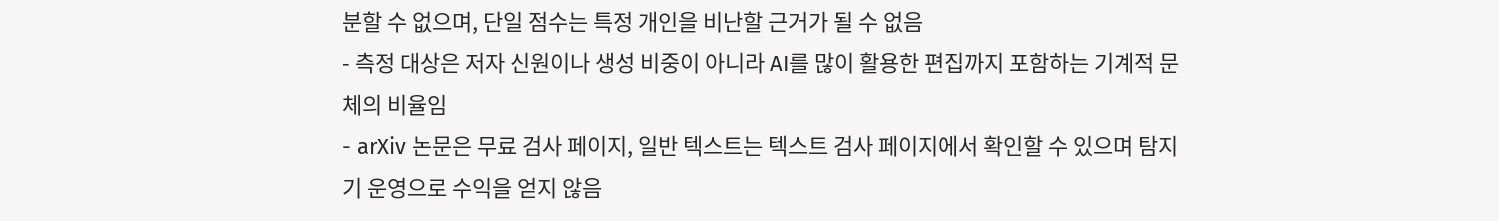분할 수 없으며, 단일 점수는 특정 개인을 비난할 근거가 될 수 없음
- 측정 대상은 저자 신원이나 생성 비중이 아니라 AI를 많이 활용한 편집까지 포함하는 기계적 문체의 비율임
- arXiv 논문은 무료 검사 페이지, 일반 텍스트는 텍스트 검사 페이지에서 확인할 수 있으며 탐지기 운영으로 수익을 얻지 않음